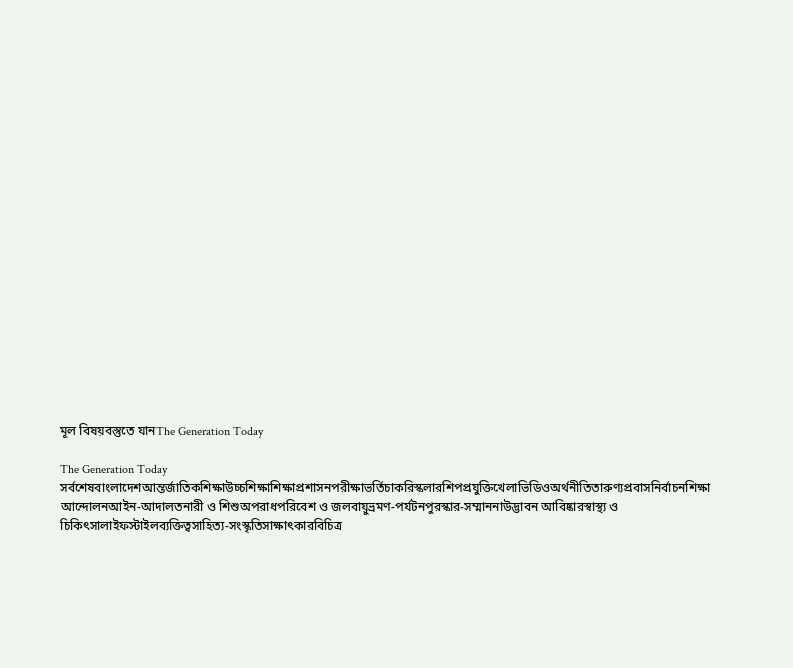মূল বিষয়বস্তুতে যানThe Generation Today

The Generation Today
সর্বশেষবাংলাদেশআন্তর্জাতিকশিক্ষাউচ্চশিক্ষাশিক্ষাপ্রশাসনপরীক্ষাভর্তিচাকরিস্কলারশিপপ্রযুক্তিখেলাভিডিওঅর্থনীতিতারুণ্যপ্রবাসনির্বাচনশিক্ষা আন্দোলনআইন-আদালতনারী ও শিশুঅপরাধপরিবেশ ও জলবায়ুভ্রমণ-পর্যটনপুরস্কার-সম্মাননাউদ্ভাবন আবিষ্কারস্বাস্থ্য ও চিকিৎসালাইফস্টাইলব্যক্তিত্বসাহিত্য-সংস্কৃতিসাক্ষাৎকারবিচিত্র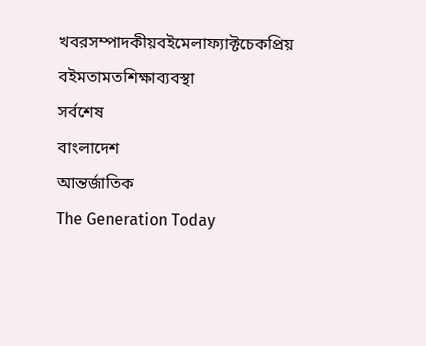খবরসম্পাদকীয়বইমেলাফ্যাক্টচেকপ্রিয় বইমতামতশিক্ষাব্যবস্থা
সর্বশেষ
বাংলাদেশ
আন্তর্জাতিক
The Generation Today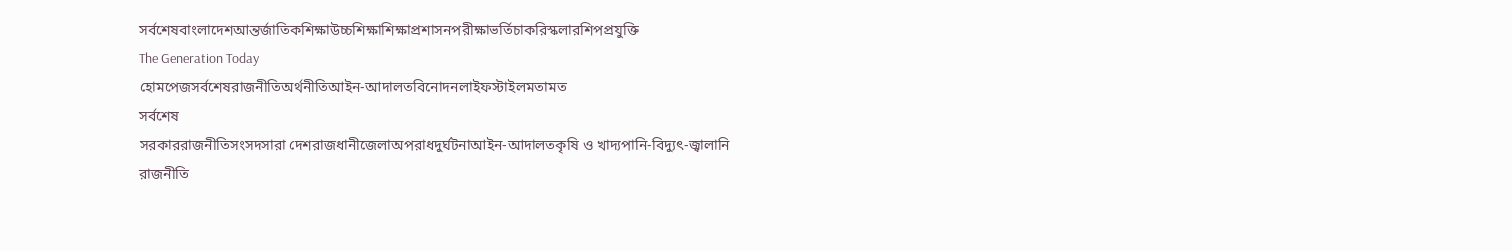সর্বশেষবাংলাদেশআন্তর্জাতিকশিক্ষাউচ্চশিক্ষাশিক্ষাপ্রশাসনপরীক্ষাভর্তিচাকরিস্কলারশিপপ্রযুক্তি
The Generation Today
হোমপেজসর্বশেষরাজনীতিঅর্থনীতিআইন-আদালতবিনোদনলাইফস্টাইলমতামত
সর্বশেষ
সরকাররাজনীতিসংসদসারা দেশরাজধানীজেলাঅপরাধদুর্ঘটনাআইন-আদালতকৃষি ও খাদ্যপানি-বিদ্যুৎ-জ্বালানি
রাজনীতি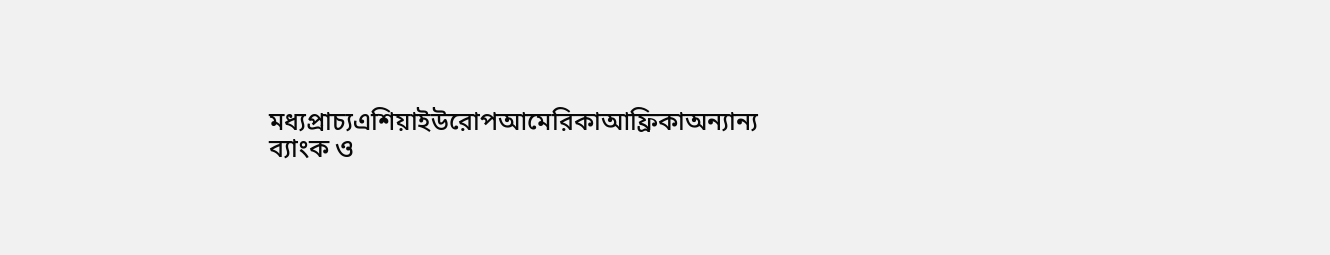মধ্যপ্রাচ্যএশিয়াইউরোপআমেরিকাআফ্রিকাঅন্যান্য
ব্যাংক ও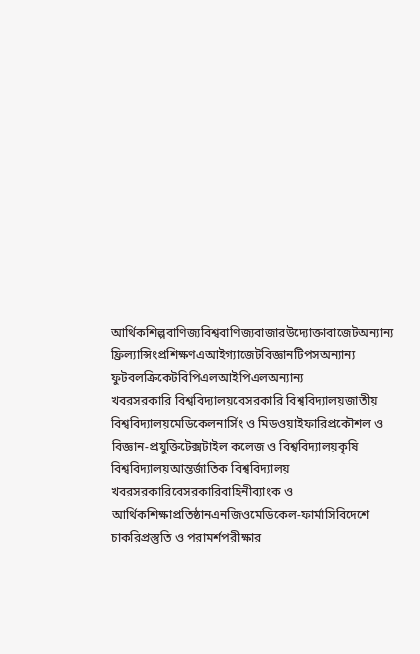আর্থিকশিল্পবাণিজ্যবিশ্ববাণিজ্যবাজারউদ্যোক্তাবাজেটঅন্যান্য
ফ্রিল্যান্সিংপ্রশিক্ষণএআইগ্যাজেটবিজ্ঞানটিপসঅন্যান্য
ফুটবলক্রিকেটবিপিএলআইপিএলঅন্যান্য
খবরসরকারি বিশ্ববিদ্যালয়বেসরকারি বিশ্ববিদ্যালয়জাতীয় বিশ্ববিদ্যালয়মেডিকেলনার্সিং ও মিডওয়াইফারিপ্রকৌশল ও বিজ্ঞান-প্রযুক্তিটেক্সটাইল কলেজ ও বিশ্ববিদ্যালয়কৃষি বিশ্ববিদ্যালয়আন্তর্জাতিক বিশ্ববিদ্যালয়
খবরসরকারিবেসরকারিবাহিনীব্যাংক ও আর্থিকশিক্ষাপ্রতিষ্ঠানএনজিওমেডিকেল-ফার্মাসিবিদেশে চাকরিপ্রস্তুতি ও পরামর্শপরীক্ষার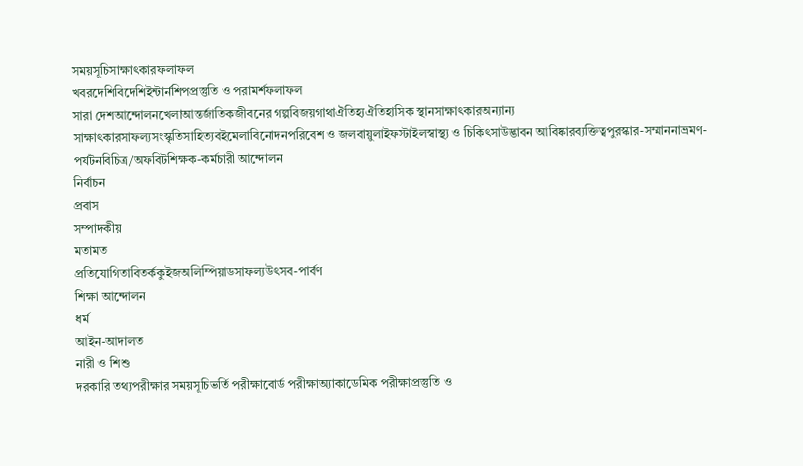সময়সূচিসাক্ষাৎকারফলাফল
খবরদেশিবিদেশিইন্টার্নশিপপ্রস্তুতি ও পরামর্শফলাফল
সারা দেশআন্দোলনখেলাআন্তর্জাতিকজীবনের গল্পবিজয়গাথাঐতিহ্যঐতিহাসিক স্থানসাক্ষাৎকারঅন্যান্য
সাক্ষাৎকারসাফল্যসংস্কৃতিসাহিত্যবইমেলাবিনোদনপরিবেশ ও জলবায়ুলাইফস্টাইলস্বাস্থ্য ও চিকিৎসাউদ্ভাবন আবিষ্কারব্যক্তিত্বপুরস্কার-সম্মাননাভ্রমণ-পর্যটনবিচিত্র/অফবিটশিক্ষক-কর্মচারী আন্দোলন
নির্বাচন
প্রবাস
সম্পাদকীয়
মতামত
প্রতিযোগিতাবিতর্ককুইজঅলিম্পিয়াডসাফল্যউৎসব-পার্বণ
শিক্ষা আন্দোলন
ধর্ম
আইন-আদালত
নারী ও শিশু
দরকারি তথ্যপরীক্ষার সময়সূচিভর্তি পরীক্ষাবোর্ড পরীক্ষাঅ্যাকাডেমিক পরীক্ষাপ্রস্তুতি ও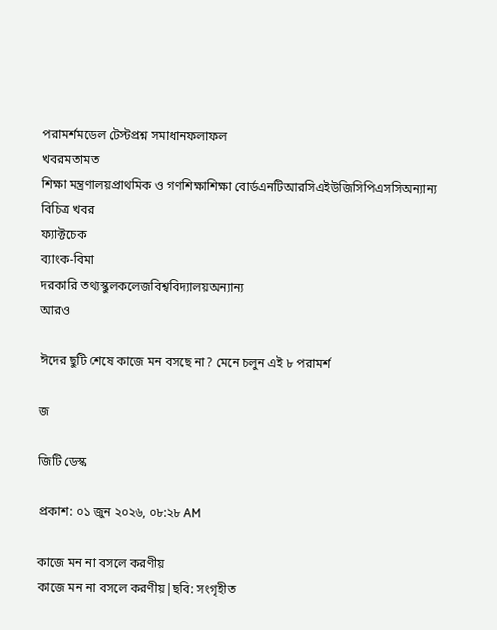পরামর্শমডেল টেস্টপ্রশ্ন সমাধানফলাফল
খবরমতামত
শিক্ষা মন্ত্রণালয়প্রাথমিক ও গণশিক্ষাশিক্ষা বোর্ডএনটিআরসিএইউজিসিপিএসসিঅন্যান্য
বিচিত্র খবর
ফ্যাক্টচেক
ব্যাংক-বিমা
দরকারি তথ্যস্কুলকলেজবিশ্ববিদ্যালয়অন্যান্য
আরও

ঈদের ছুটি শেষে কাজে মন বসছে না? মেনে চলুন এই ৮ পরামর্শ

জ

জিটি ডেস্ক

প্রকাশ: ০১ জুন ২০২৬, ০৮:২৮ AM

কাজে মন না বসলে করণীয়
কাজে মন না বসলে করণীয়|ছবি: সংগৃহীত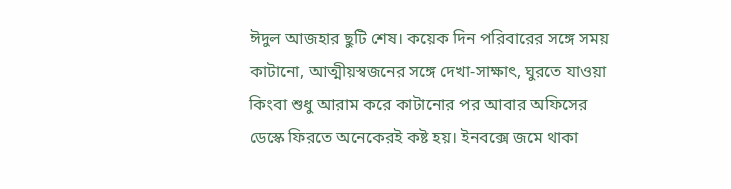ঈদুল আজহার ছুটি শেষ। কয়েক দিন পরিবারের সঙ্গে সময় কাটানো, আত্মীয়স্বজনের সঙ্গে দেখা-সাক্ষাৎ, ঘুরতে যাওয়া কিংবা শুধু আরাম করে কাটানোর পর আবার অফিসের ডেস্কে ফিরতে অনেকেরই কষ্ট হয়। ইনবক্সে জমে থাকা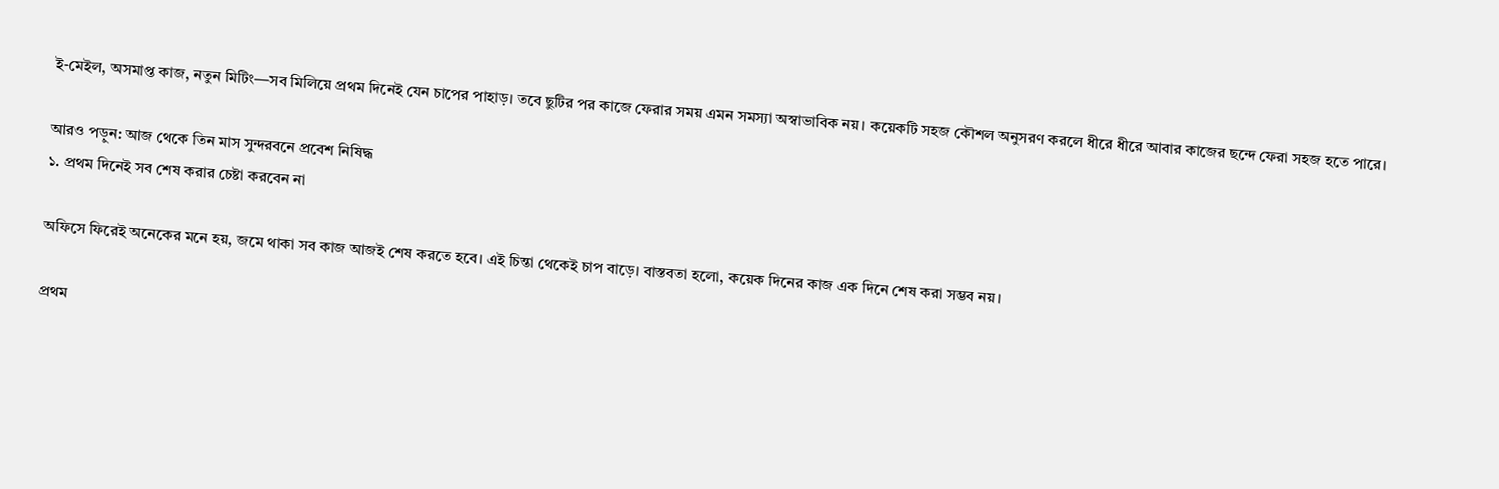ই-মেইল, অসমাপ্ত কাজ, নতুন মিটিং—সব মিলিয়ে প্রথম দিনেই যেন চাপের পাহাড়। তবে ছুটির পর কাজে ফেরার সময় এমন সমস‍্যা অস্বাভাবিক নয়। কয়েকটি সহজ কৌশল অনুসরণ করলে ধীরে ধীরে আবার কাজের ছন্দে ফেরা সহজ হতে পারে।

আরও পড়ুন: আজ থেকে তিন মাস সুন্দরবনে প্রবেশ নিষিদ্ধ
১. প্রথম দিনেই সব শেষ করার চেষ্টা করবেন না

অফিসে ফিরেই অনেকের মনে হয়, জমে থাকা সব কাজ আজই শেষ করতে হবে। এই চিন্তা থেকেই চাপ বাড়ে। বাস্তবতা হলো, কয়েক দিনের কাজ এক দিনে শেষ করা সম্ভব নয়।

প্রথম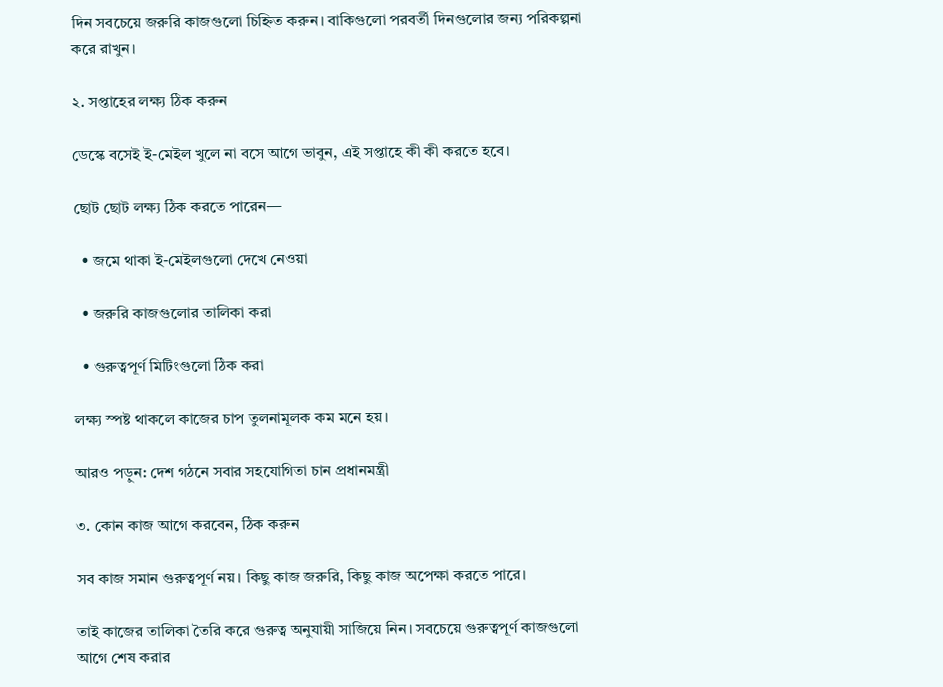দিন সবচেয়ে জরুরি কাজগুলো চিহ্নিত করুন। বাকিগুলো পরবর্তী দিনগুলোর জন্য পরিকল্পনা করে রাখুন।

২. সপ্তাহের লক্ষ্য ঠিক করুন

ডেস্কে বসেই ই-মেইল খুলে না বসে আগে ভাবুন, এই সপ্তাহে কী কী করতে হবে।

ছোট ছোট লক্ষ্য ঠিক করতে পারেন—

  • জমে থাকা ই-মেইলগুলো দেখে নেওয়া

  • জরুরি কাজগুলোর তালিকা করা

  • গুরুত্বপূর্ণ মিটিংগুলো ঠিক করা

লক্ষ্য স্পষ্ট থাকলে কাজের চাপ তুলনামূলক কম মনে হয়।

আরও পড়ুন: দেশ গঠনে সবার সহযোগিতা চান প্রধানমন্ত্রী

৩. কোন কাজ আগে করবেন, ঠিক করুন

সব কাজ সমান গুরুত্বপূর্ণ নয়। কিছু কাজ জরুরি, কিছু কাজ অপেক্ষা করতে পারে।

তাই কাজের তালিকা তৈরি করে গুরুত্ব অনুযায়ী সাজিয়ে নিন। সবচেয়ে গুরুত্বপূর্ণ কাজগুলো আগে শেষ করার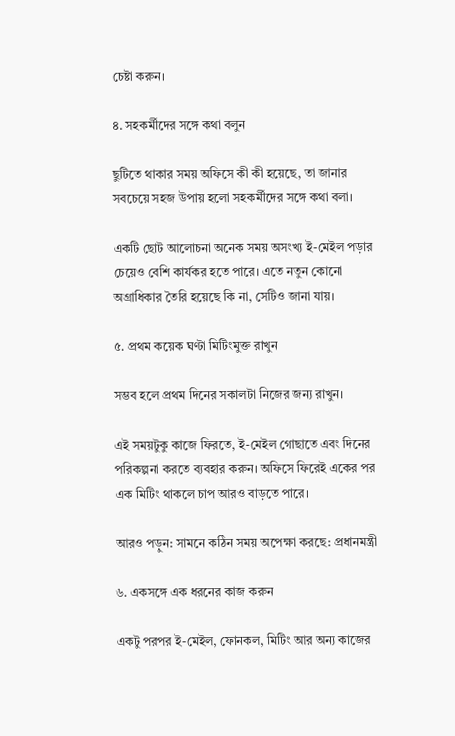চেষ্টা করুন।

৪. সহকর্মীদের সঙ্গে কথা বলুন

ছুটিতে থাকার সময় অফিসে কী কী হয়েছে, তা জানার সবচেয়ে সহজ উপায় হলো সহকর্মীদের সঙ্গে কথা বলা।

একটি ছোট আলোচনা অনেক সময় অসংখ্য ই-মেইল পড়ার চেয়েও বেশি কার্যকর হতে পারে। এতে নতুন কোনো অগ্রাধিকার তৈরি হয়েছে কি না, সেটিও জানা যায়।

৫. প্রথম কয়েক ঘণ্টা মিটিংমুক্ত রাখুন

সম্ভব হলে প্রথম দিনের সকালটা নিজের জন্য রাখুন।

এই সময়টুকু কাজে ফিরতে, ই-মেইল গোছাতে এবং দিনের পরিকল্পনা করতে ব্যবহার করুন। অফিসে ফিরেই একের পর এক মিটিং থাকলে চাপ আরও বাড়তে পারে।

আরও পড়ুন: সামনে কঠিন সময় অপেক্ষা করছে: প্রধানমন্ত্রী

৬. একসঙ্গে এক ধরনের কাজ করুন

একটু পরপর ই-মেইল, ফোনকল, মিটিং আর অন্য কাজের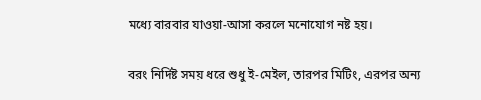মধ্যে বারবার যাওয়া-আসা করলে মনোযোগ নষ্ট হয়।

বরং নির্দিষ্ট সময় ধরে শুধু ই-মেইল, তারপর মিটিং, এরপর অন্য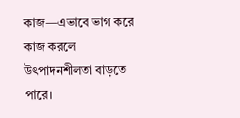কাজ—এভাবে ভাগ করে কাজ করলে উৎপাদনশীলতা বাড়তে পারে।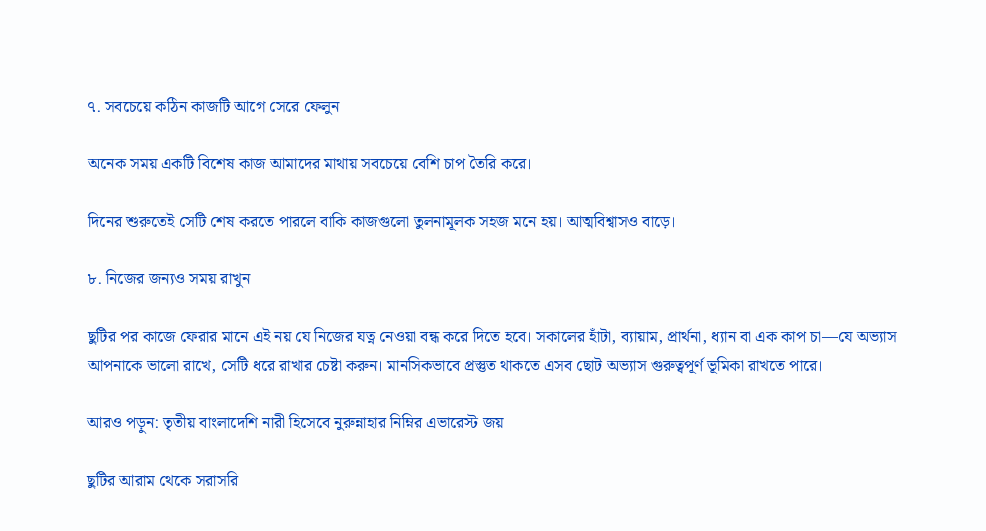৭. সবচেয়ে কঠিন কাজটি আগে সেরে ফেলুন

অনেক সময় একটি বিশেষ কাজ আমাদের মাথায় সবচেয়ে বেশি চাপ তৈরি করে।

দিনের শুরুতেই সেটি শেষ করতে পারলে বাকি কাজগুলো তুলনামূলক সহজ মনে হয়। আত্মবিশ্বাসও বাড়ে।

৮. নিজের জন্যও সময় রাখুন

ছুটির পর কাজে ফেরার মানে এই নয় যে নিজের যত্ন নেওয়া বন্ধ করে দিতে হবে। সকালের হাঁটা, ব্যায়াম, প্রার্থনা, ধ্যান বা এক কাপ চা—যে অভ্যাস আপনাকে ভালো রাখে, সেটি ধরে রাখার চেষ্টা করুন। মানসিকভাবে প্রস্তুত থাকতে এসব ছোট অভ্যাস গুরুত্বপূর্ণ ভূমিকা রাখতে পারে।

আরও পড়ুন: তৃতীয় বাংলাদেশি নারী হিসেবে নুরুন্নাহার নিম্নির এভারেস্ট জয়

ছুটির আরাম থেকে সরাসরি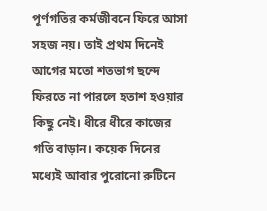পূর্ণগতির কর্মজীবনে ফিরে আসা সহজ নয়। তাই প্রথম দিনেই আগের মতো শতভাগ ছন্দে ফিরতে না পারলে হতাশ হওয়ার কিছু নেই। ধীরে ধীরে কাজের গতি বাড়ান। কয়েক দিনের মধ্যেই আবার পুরোনো রুটিনে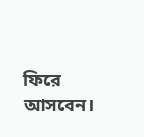ফিরে আসবেন।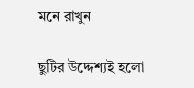মনে রাখুন

ছুটির উদ্দেশ্যই হলো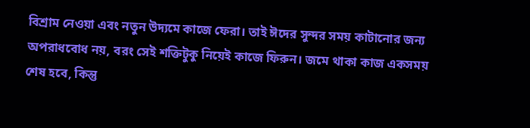বিশ্রাম নেওয়া এবং নতুন উদ্যমে কাজে ফেরা। তাই ঈদের সুন্দর সময় কাটানোর জন্য অপরাধবোধ নয়, বরং সেই শক্তিটুকু নিয়েই কাজে ফিরুন। জমে থাকা কাজ একসময় শেষ হবে, কিন্তু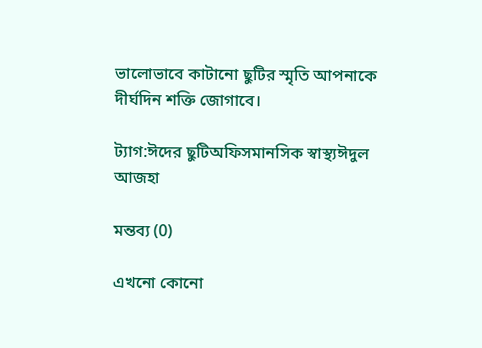ভালোভাবে কাটানো ছুটির স্মৃতি আপনাকে দীর্ঘদিন শক্তি জোগাবে।

ট্যাগ:ঈদের ছুটিঅফিসমানসিক স্বাস্থ্যঈদুল আজহা

মন্তব্য (0)

এখনো কোনো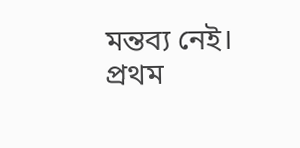মন্তব্য নেই। প্রথম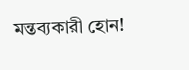মন্তব্যকারী হোন!